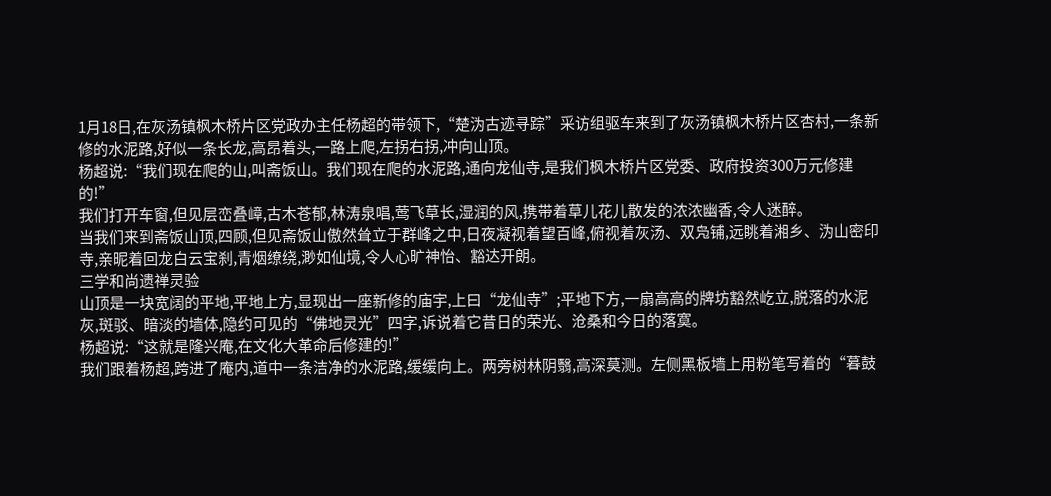1月18日,在灰汤镇枫木桥片区党政办主任杨超的带领下,“楚沩古迹寻踪”采访组驱车来到了灰汤镇枫木桥片区杏村,一条新修的水泥路,好似一条长龙,高昂着头,一路上爬,左拐右拐,冲向山顶。
杨超说:“我们现在爬的山,叫斋饭山。我们现在爬的水泥路,通向龙仙寺,是我们枫木桥片区党委、政府投资300万元修建的!”
我们打开车窗,但见层峦叠嶂,古木苍郁,林涛泉唱,莺飞草长,湿润的风,携带着草儿花儿散发的浓浓幽香,令人迷醉。
当我们来到斋饭山顶,四顾,但见斋饭山傲然耸立于群峰之中,日夜凝视着望百峰,俯视着灰汤、双凫铺,远眺着湘乡、沩山密印寺,亲昵着回龙白云宝刹,青烟缭绕,渺如仙境,令人心旷神怡、豁达开朗。
三学和尚遗禅灵验
山顶是一块宽阔的平地,平地上方,显现出一座新修的庙宇,上曰“龙仙寺”;平地下方,一扇高高的牌坊豁然屹立,脱落的水泥灰,斑驳、暗淡的墙体,隐约可见的“佛地灵光”四字,诉说着它昔日的荣光、沧桑和今日的落寞。
杨超说:“这就是隆兴庵,在文化大革命后修建的!”
我们跟着杨超,跨进了庵内,道中一条洁净的水泥路,缓缓向上。两旁树林阴翳,高深莫测。左侧黑板墙上用粉笔写着的“暮鼓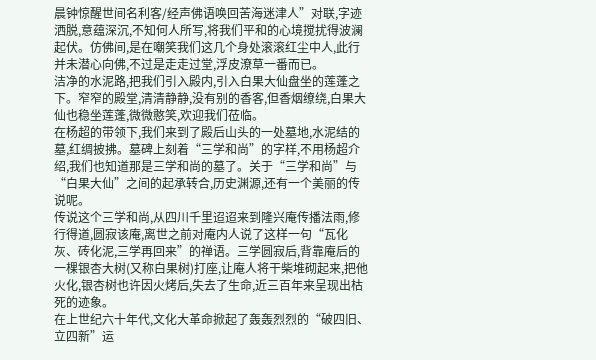晨钟惊醒世间名利客/经声佛语唤回苦海迷津人”对联,字迹洒脱,意蕴深沉,不知何人所写,将我们平和的心境搅扰得波澜起伏。仿佛间,是在嘲笑我们这几个身处滚滚红尘中人,此行并未潜心向佛,不过是走走过堂,浮皮潦草一番而已。
洁净的水泥路,把我们引入殿内,引入白果大仙盘坐的莲蓬之下。窄窄的殿堂,清清静静,没有别的香客,但香烟缭绕,白果大仙也稳坐莲蓬,微微憨笑,欢迎我们莅临。
在杨超的带领下,我们来到了殿后山头的一处墓地,水泥结的墓,红绸披拂。墓碑上刻着“三学和尚”的字样,不用杨超介绍,我们也知道那是三学和尚的墓了。关于“三学和尚”与“白果大仙”之间的起承转合,历史渊源,还有一个美丽的传说呢。
传说这个三学和尚,从四川千里迢迢来到隆兴庵传播法雨,修行得道,圆寂该庵,离世之前对庵内人说了这样一句“瓦化灰、砖化泥,三学再回来”的禅语。三学圆寂后,背靠庵后的一棵银杏大树(又称白果树)打座,让庵人将干柴堆砌起来,把他火化,银杏树也许因火烤后,失去了生命,近三百年来呈现出枯死的迹象。
在上世纪六十年代,文化大革命掀起了轰轰烈烈的“破四旧、立四新”运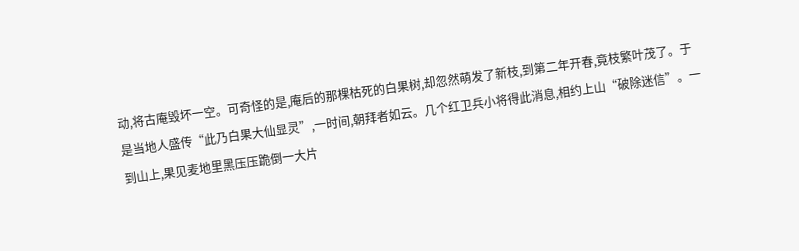动,将古庵毁坏一空。可奇怪的是,庵后的那棵枯死的白果树,却忽然萌发了新枝,到第二年开春,竟枝繁叶茂了。于是当地人盛传“此乃白果大仙显灵”,一时间,朝拜者如云。几个红卫兵小将得此消息,相约上山“破除迷信”。一到山上,果见麦地里黑压压跪倒一大片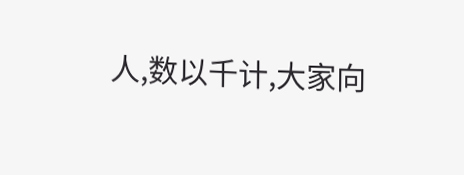人,数以千计,大家向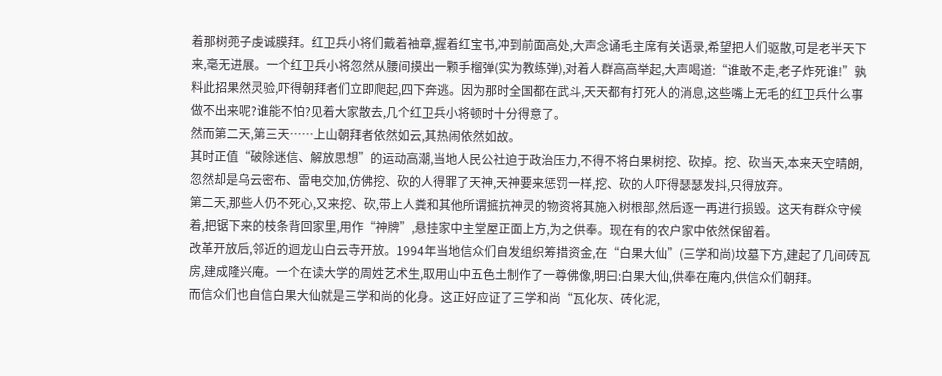着那树蔸子虔诚膜拜。红卫兵小将们戴着袖章,握着红宝书,冲到前面高处,大声念诵毛主席有关语录,希望把人们驱散,可是老半天下来,毫无进展。一个红卫兵小将忽然从腰间摸出一颗手榴弹(实为教练弹),对着人群高高举起,大声喝道:“谁敢不走,老子炸死谁!”孰料此招果然灵验,吓得朝拜者们立即爬起,四下奔逃。因为那时全国都在武斗,天天都有打死人的消息,这些嘴上无毛的红卫兵什么事做不出来呢?谁能不怕?见着大家散去,几个红卫兵小将顿时十分得意了。
然而第二天,第三天……上山朝拜者依然如云,其热闹依然如故。
其时正值“破除迷信、解放思想”的运动高潮,当地人民公社迫于政治压力,不得不将白果树挖、砍掉。挖、砍当天,本来天空晴朗,忽然却是乌云密布、雷电交加,仿佛挖、砍的人得罪了天神,天神要来惩罚一样,挖、砍的人吓得瑟瑟发抖,只得放弃。
第二天,那些人仍不死心,又来挖、砍,带上人粪和其他所谓掋抗神灵的物资将其施入树根部,然后逐一再进行损毁。这天有群众守候着,把锯下来的枝条背回家里,用作“神牌”,悬挂家中主堂屋正面上方,为之供奉。现在有的农户家中依然保留着。
改革开放后,邻近的迴龙山白云寺开放。1994年当地信众们自发组织筹措资金,在“白果大仙”(三学和尚)坟墓下方,建起了几间砖瓦房,建成隆兴庵。一个在读大学的周姓艺术生,取用山中五色土制作了一尊佛像,明曰:白果大仙,供奉在庵内,供信众们朝拜。
而信众们也自信白果大仙就是三学和尚的化身。这正好应证了三学和尚“瓦化灰、砖化泥,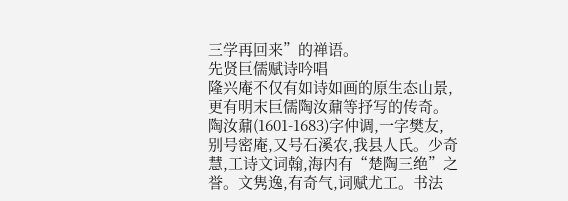三学再回来”的禅语。
先贤巨儒赋诗吟唱
隆兴庵不仅有如诗如画的原生态山景,更有明末巨儒陶汝鼐等抒写的传奇。
陶汝鼐(1601-1683)字仲调,一字樊友,别号密庵,又号石溪农,我县人氏。少奇慧,工诗文词翰,海内有“楚陶三绝”之誉。文隽逸,有奇气,词赋尤工。书法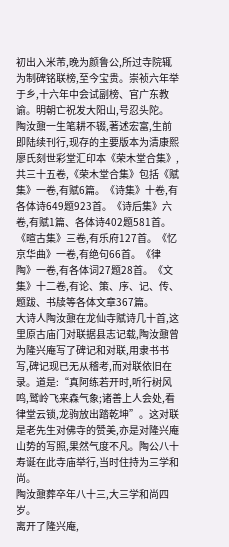初出入米芾,晚为颜鲁公,所过寺院辄为制碑铭联榜,至今宝贵。崇祯六年举于乡,十六年中会试副榜、官广东教谕。明朝亡祝发大阳山,号忍头陀。
陶汝鼐一生笔耕不辍,著述宏富,生前即陆续刊行,现存的主要版本为清康熙廖氏刻世彩堂汇印本《荣木堂合集》,共三十五卷,《荣木堂合集》包括《赋集》一卷,有赋6篇。《诗集》十卷,有各体诗649题923首。《诗后集》六卷,有赋1篇、各体诗402题581首。《暄古集》三卷,有乐府127首。《忆京华曲》一卷,有绝句66首。《律陶》一卷,有各体词27题28首。《文集》十二卷,有论、策、序、记、传、题跋、书牍等各体文章367篇。
大诗人陶汝鼐在龙仙寺赋诗几十首,这里原古庙门对联据县志记载,陶汝鼐曾为隆兴庵写了碑记和对联,用隶书书写,碑记现已无从稽考,而对联依旧在录。道是:“真阿练若开时,听行树风鸣,鹫岭飞来森气象;诸善上人会处,看律堂云锁,龙驹放出踏乾坤”。这对联是老先生对佛寺的赞美,亦是对隆兴庵山势的写照,果然气度不凡。陶公八十寿诞在此寺庙举行,当时住持为三学和尚。
陶汝鼐葬卒年八十三,大三学和尚四岁。
离开了隆兴庵,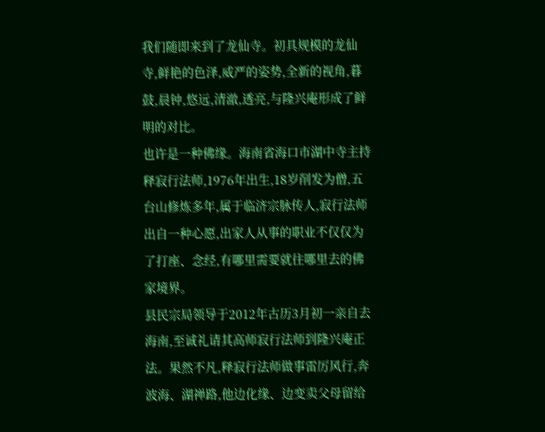我们随即来到了龙仙寺。初具规模的龙仙寺,鲜艳的色泽,威严的姿势,全新的视角,暮鼓,晨钟,悠远,清澈,透亮,与隆兴庵形成了鲜明的对比。
也许是一种佛缘。海南省海口市湖中寺主持释寂行法师,1976年出生,18岁削发为僧,五台山修炼多年,属于临济宗脉传人,寂行法师出自一种心愿,出家人从事的职业不仅仅为了打座、念经,有哪里需要就往哪里去的佛家境界。
县民宗局领导于2012年古历3月初一亲自去海南,至诚礼请其高师寂行法师到隆兴庵正法。果然不凡,释寂行法师做事雷厉风行,奔波海、湖禅路,他边化缘、边变卖父母留给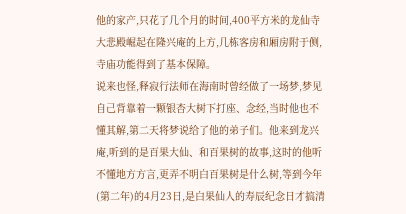他的家产,只花了几个月的时间,400平方米的龙仙寺大悲殿崛起在隆兴庵的上方,几栋客房和厢房附于侧,寺庙功能得到了基本保障。
说来也怪,释寂行法师在海南时曾经做了一场梦,梦见自己背靠着一颗银杏大树下打座、念经,当时他也不懂其解,第二天将梦说给了他的弟子们。他来到龙兴庵,听到的是百果大仙、和百果树的故事,这时的他听不懂地方方言,更弄不明白百果树是什么树,等到今年(第二年)的4月23日,是白果仙人的寿辰纪念日才搞清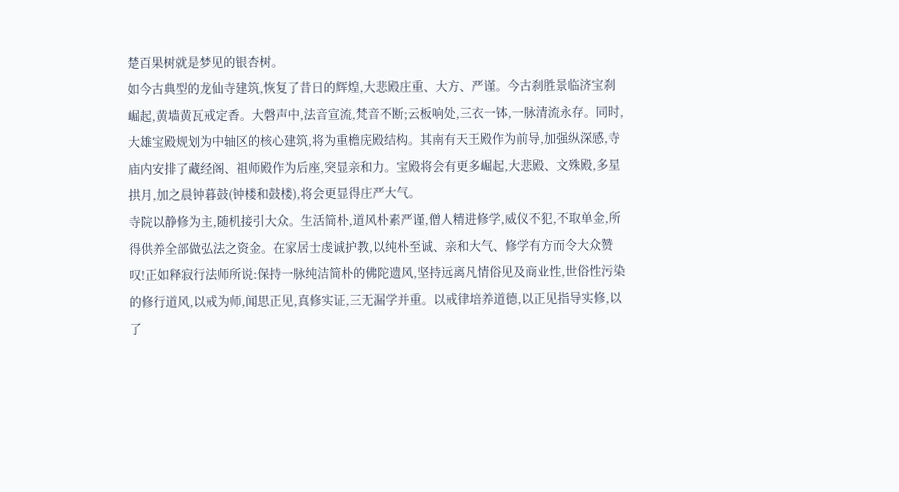楚百果树就是梦见的银杏树。
如今古典型的龙仙寺建筑,恢复了昔日的辉煌,大悲殿庄重、大方、严谨。今古刹胜景临济宝刹崛起,黄墙黄瓦戒定香。大磬声中,法音宣流,梵音不断;云板响处,三衣一钵,一脉清流永存。同时,大雄宝殿规划为中轴区的核心建筑,将为重檐庑殿结构。其南有天王殿作为前导,加强纵深感,寺庙内安排了藏经阁、祖师殿作为后座,突显亲和力。宝殿将会有更多崛起,大悲殿、文殊殿,多星拱月,加之晨钟暮鼓(钟楼和鼓楼),将会更显得庄严大气。
寺院以静修为主,随机接引大众。生活简朴,道风朴素严谨,僧人精进修学,威仪不犯,不取单金,所得供养全部做弘法之资金。在家居士虔诚护教,以纯朴至诚、亲和大气、修学有方而令大众赞叹!正如释寂行法师所说:保持一脉纯洁简朴的佛陀遗风,坚持远离凡情俗见及商业性,世俗性污染的修行道风,以戒为师,闻思正见,真修实证,三无漏学并重。以戒律培养道德,以正见指导实修,以了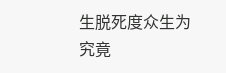生脱死度众生为究竟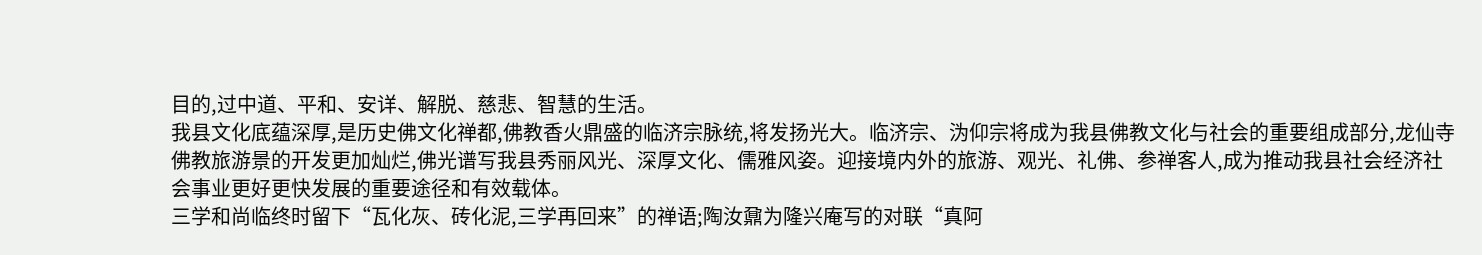目的,过中道、平和、安详、解脱、慈悲、智慧的生活。
我县文化底蕴深厚,是历史佛文化禅都,佛教香火鼎盛的临济宗脉统,将发扬光大。临济宗、沩仰宗将成为我县佛教文化与社会的重要组成部分,龙仙寺佛教旅游景的开发更加灿烂,佛光谱写我县秀丽风光、深厚文化、儒雅风姿。迎接境内外的旅游、观光、礼佛、参禅客人,成为推动我县社会经济社会事业更好更快发展的重要途径和有效载体。
三学和尚临终时留下“瓦化灰、砖化泥,三学再回来”的禅语;陶汝鼐为隆兴庵写的对联“真阿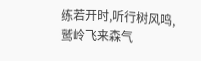练若开时,听行树风鸣,鹫岭飞来森气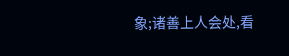象;诸善上人会处,看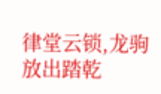律堂云锁,龙驹放出踏乾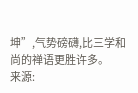坤”,气势磅礴,比三学和尚的禅语更胜许多。
来源: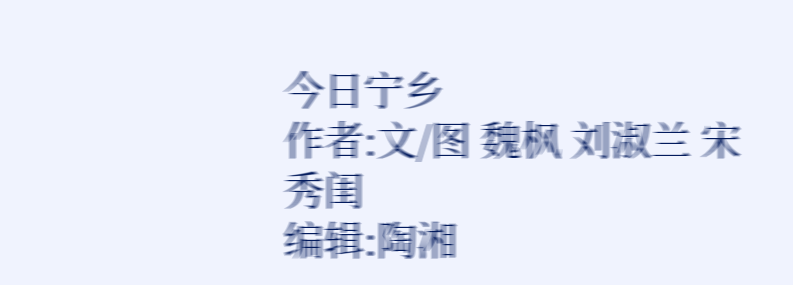今日宁乡
作者:文/图 魏枫 刘淑兰 宋秀闺
编辑:陶湘